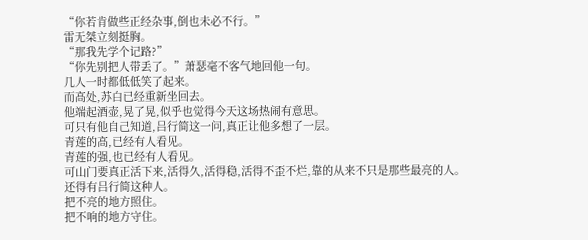“你若肯做些正经杂事,倒也未必不行。”
雷无桀立刻挺胸。
“那我先学个记路?”
“你先别把人带丢了。”萧瑟毫不客气地回他一句。
几人一时都低低笑了起来。
而高处,苏白已经重新坐回去。
他端起酒壶,晃了晃,似乎也觉得今天这场热闹有意思。
可只有他自己知道,吕行简这一问,真正让他多想了一层。
青莲的高,已经有人看见。
青莲的强,也已经有人看见。
可山门要真正活下来,活得久,活得稳,活得不歪不烂,靠的从来不只是那些最亮的人。
还得有吕行简这种人。
把不亮的地方照住。
把不响的地方守住。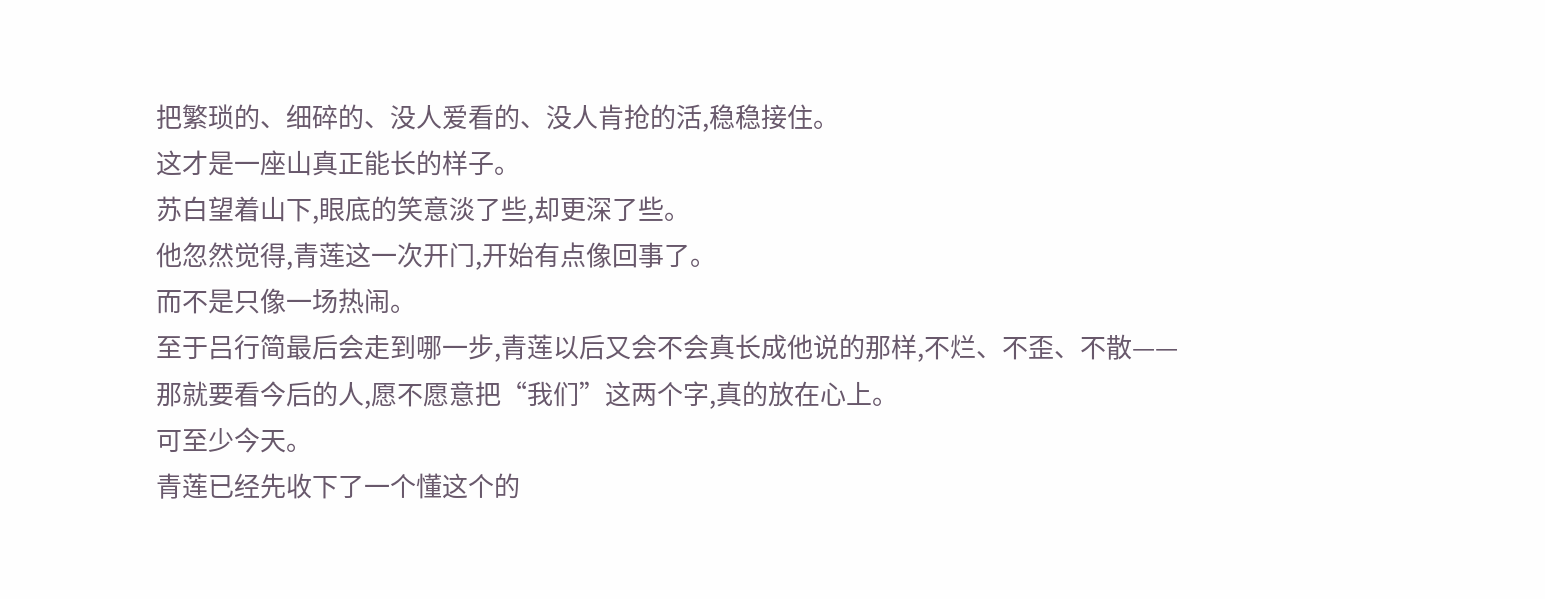把繁琐的、细碎的、没人爱看的、没人肯抢的活,稳稳接住。
这才是一座山真正能长的样子。
苏白望着山下,眼底的笑意淡了些,却更深了些。
他忽然觉得,青莲这一次开门,开始有点像回事了。
而不是只像一场热闹。
至于吕行简最后会走到哪一步,青莲以后又会不会真长成他说的那样,不烂、不歪、不散——
那就要看今后的人,愿不愿意把“我们”这两个字,真的放在心上。
可至少今天。
青莲已经先收下了一个懂这个的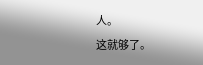人。
这就够了。